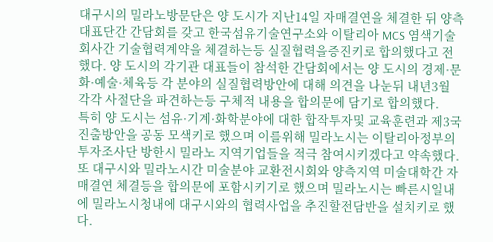대구시의 밀라노방문단은 양 도시가 지난14일 자매결연을 체결한 뒤 양측 대표단간 간담회를 갖고 한국섬유기술연구소와 이탈리아 MCS 염색기술회사간 기술협력계약을 체결하는등 실질협력을증진키로 합의했다고 전했다. 양 도시의 각기관 대표들이 참석한 간담회에서는 양 도시의 경제·문화·예술·체육등 각 분야의 실질협력방안에 대해 의견을 나눈뒤 내년3월 각각 사절단을 파견하는등 구체적 내용을 합의문에 담기로 합의했다.
특히 양 도시는 섬유·기계·화학분야에 대한 합작투자및 교육훈련과 제3국 진출방안을 공동 모색키로 했으며 이를위해 밀라노시는 이탈리아정부의 투자조사단 방한시 밀라노 지역기업들을 적극 참여시키겠다고 약속했다.
또 대구시와 밀라노시간 미술분야 교환전시회와 양측지역 미술대학간 자매결연 체결등을 합의문에 포함시키기로 했으며 밀라노시는 빠른시일내에 밀라노시청내에 대구시와의 협력사업을 추진할전담반을 설치키로 했다.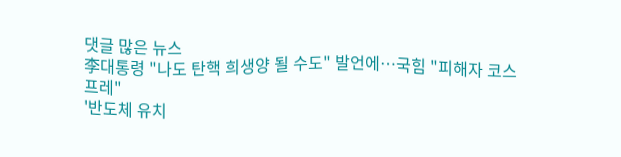댓글 많은 뉴스
李대통령 "나도 탄핵 희생양 될 수도" 발언에…국힘 "피해자 코스프레"
'반도체 유치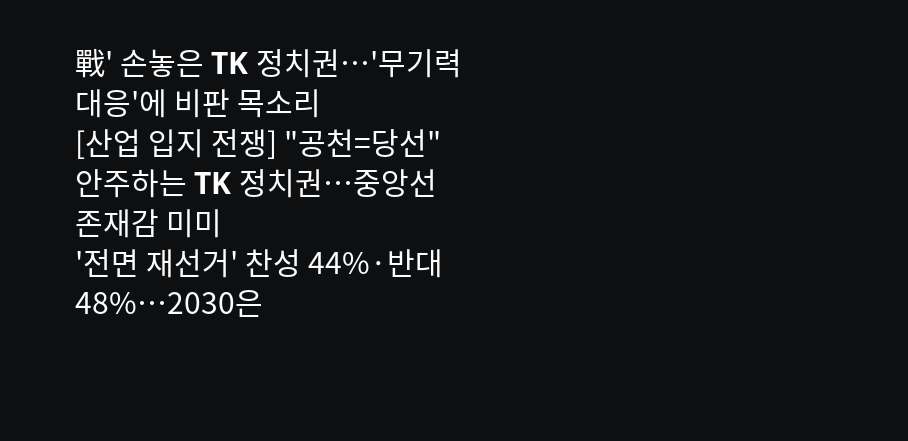戰' 손놓은 TK 정치권…'무기력 대응'에 비판 목소리
[산업 입지 전쟁] "공천=당선" 안주하는 TK 정치권…중앙선 존재감 미미
'전면 재선거' 찬성 44%·반대 48%…2030은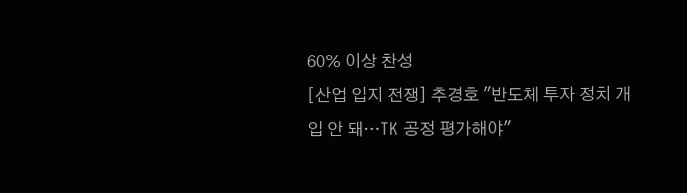60% 이상 찬성
[산업 입지 전쟁] 추경호 "반도체 투자 정치 개입 안 돼…TK 공정 평가해야"